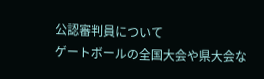公認審判員について
ゲートボールの全国大会や県大会な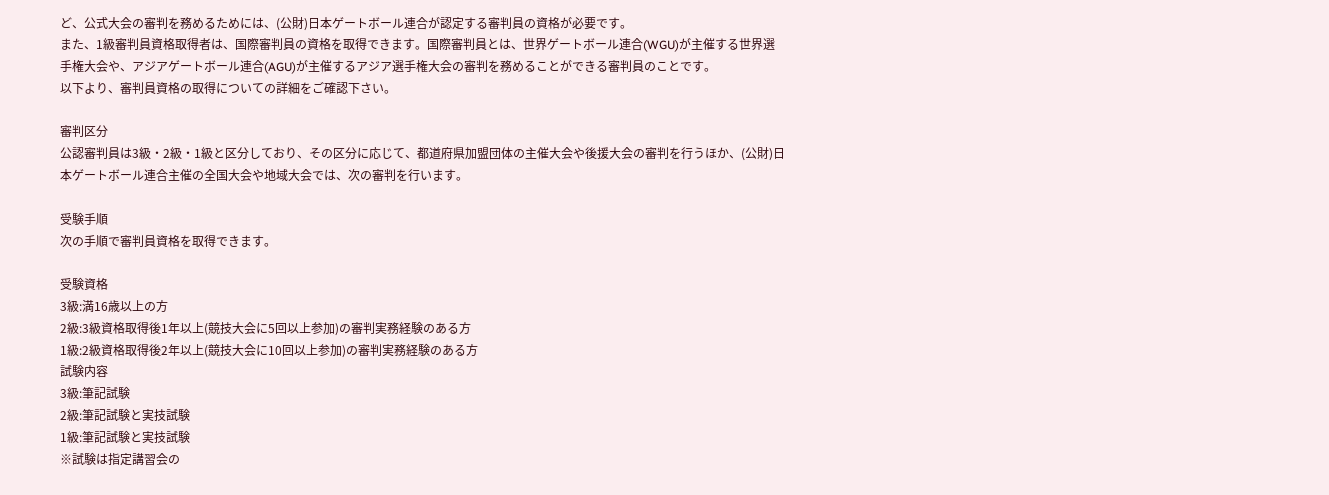ど、公式大会の審判を務めるためには、(公財)日本ゲートボール連合が認定する審判員の資格が必要です。
また、1級審判員資格取得者は、国際審判員の資格を取得できます。国際審判員とは、世界ゲートボール連合(WGU)が主催する世界選手権大会や、アジアゲートボール連合(AGU)が主催するアジア選手権大会の審判を務めることができる審判員のことです。
以下より、審判員資格の取得についての詳細をご確認下さい。

審判区分
公認審判員は3級・2級・1級と区分しており、その区分に応じて、都道府県加盟団体の主催大会や後援大会の審判を行うほか、(公財)日本ゲートボール連合主催の全国大会や地域大会では、次の審判を行います。

受験手順
次の手順で審判員資格を取得できます。

受験資格
3級:満16歳以上の方
2級:3級資格取得後1年以上(競技大会に5回以上参加)の審判実務経験のある方
1級:2級資格取得後2年以上(競技大会に10回以上参加)の審判実務経験のある方
試験内容
3級:筆記試験
2級:筆記試験と実技試験
1級:筆記試験と実技試験
※試験は指定講習会の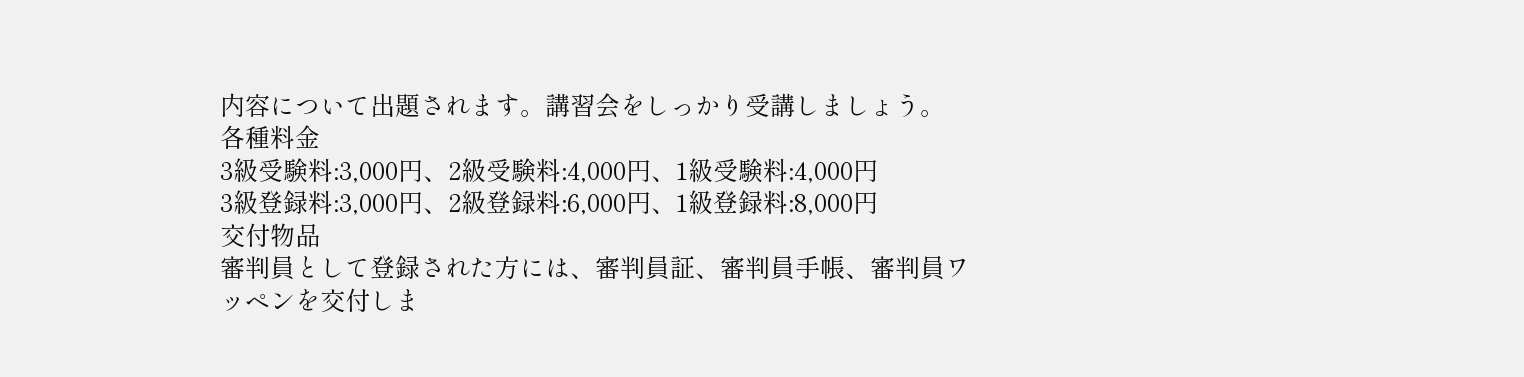内容について出題されます。講習会をしっかり受講しましょう。
各種料金
3級受験料:3,000円、2級受験料:4,000円、1級受験料:4,000円
3級登録料:3,000円、2級登録料:6,000円、1級登録料:8,000円
交付物品
審判員として登録された方には、審判員証、審判員手帳、審判員ワッペンを交付しま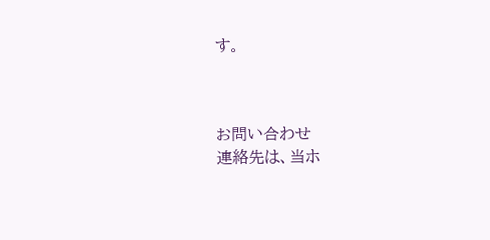す。



お問い合わせ
連絡先は、当ホ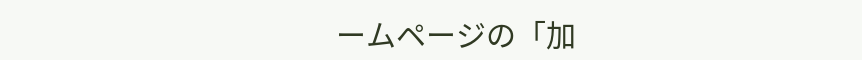ームページの「加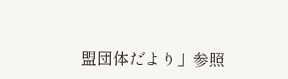盟団体だより」参照